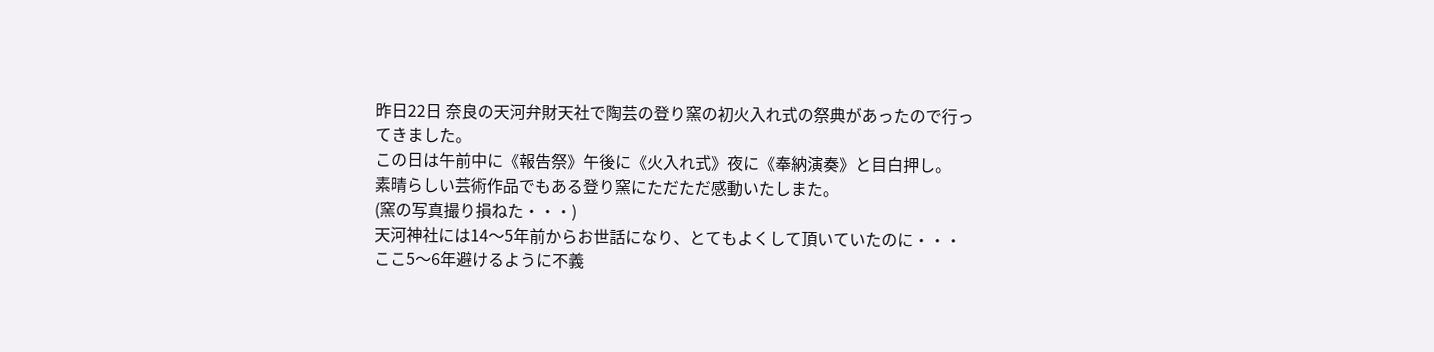昨日22日 奈良の天河弁財天社で陶芸の登り窯の初火入れ式の祭典があったので行ってきました。
この日は午前中に《報告祭》午後に《火入れ式》夜に《奉納演奏》と目白押し。
素晴らしい芸術作品でもある登り窯にただただ感動いたしまた。
(窯の写真撮り損ねた・・・)
天河神社には14〜5年前からお世話になり、とてもよくして頂いていたのに・・・
ここ5〜6年避けるように不義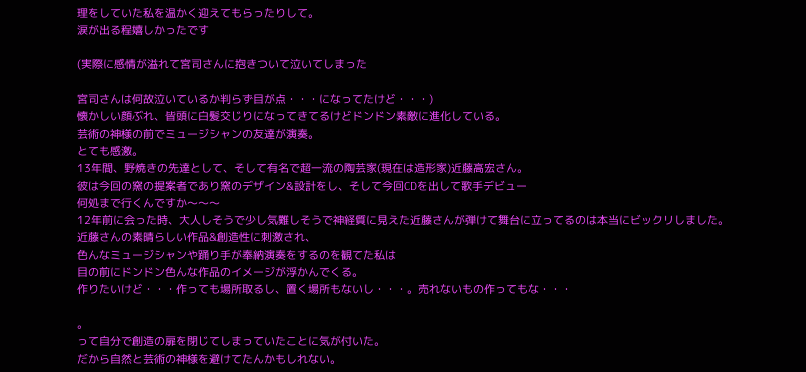理をしていた私を温かく迎えてもらったりして。
涙が出る程嬉しかったです

(実際に感情が溢れて宮司さんに抱きついて泣いてしまった

宮司さんは何故泣いているか判らず目が点・・・になってたけど・・・)
懐かしい顔ぶれ、皆頭に白髪交じりになってきてるけどドンドン素敵に進化している。
芸術の神様の前でミュージシャンの友達が演奏。
とても感激。
13年間、野焼きの先達として、そして有名で超一流の陶芸家(現在は造形家)近藤高宏さん。
彼は今回の窯の提案者であり窯のデザイン&設計をし、そして今回CDを出して歌手デビュー
何処まで行くんですか〜〜〜
12年前に会った時、大人しそうで少し気難しそうで神経質に見えた近藤さんが弾けて舞台に立ってるのは本当にビックリしました。
近藤さんの素晴らしい作品&創造性に刺激され、
色んなミュージシャンや踊り手が奉納演奏をするのを観てた私は
目の前にドンドン色んな作品のイメージが浮かんでくる。
作りたいけど・・・作っても場所取るし、置く場所もないし・・・。売れないもの作ってもな・・・

。
って自分で創造の扉を閉じてしまっていたことに気が付いた。
だから自然と芸術の神様を避けてたんかもしれない。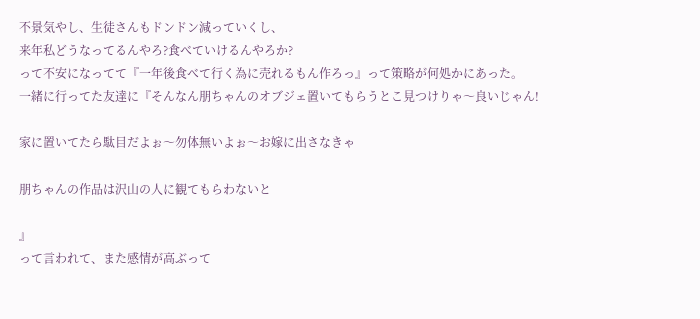不景気やし、生徒さんもドンドン減っていくし、
来年私どうなってるんやろ?食べていけるんやろか?
って不安になってて『一年後食べて行く為に売れるもん作ろっ』って策略が何処かにあった。
一緒に行ってた友達に『そんなん朋ちゃんのオブジェ置いてもらうとこ見つけりゃ〜良いじゃん!

家に置いてたら駄目だよぉ〜勿体無いよぉ〜お嫁に出さなきゃ

朋ちゃんの作品は沢山の人に観てもらわないと

』
って言われて、また感情が高ぶって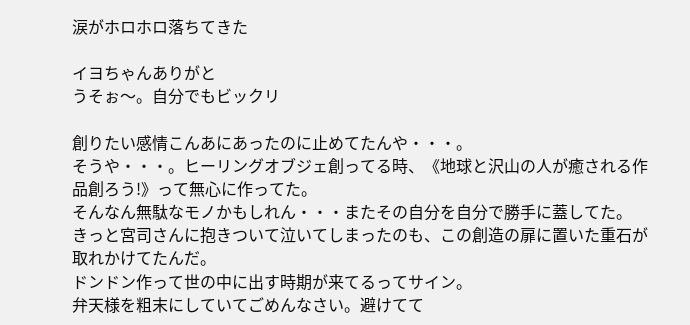涙がホロホロ落ちてきた

イヨちゃんありがと
うそぉ〜。自分でもビックリ

創りたい感情こんあにあったのに止めてたんや・・・。
そうや・・・。ヒーリングオブジェ創ってる時、《地球と沢山の人が癒される作品創ろう!》って無心に作ってた。
そんなん無駄なモノかもしれん・・・またその自分を自分で勝手に蓋してた。
きっと宮司さんに抱きついて泣いてしまったのも、この創造の扉に置いた重石が取れかけてたんだ。
ドンドン作って世の中に出す時期が来てるってサイン。
弁天様を粗末にしていてごめんなさい。避けてて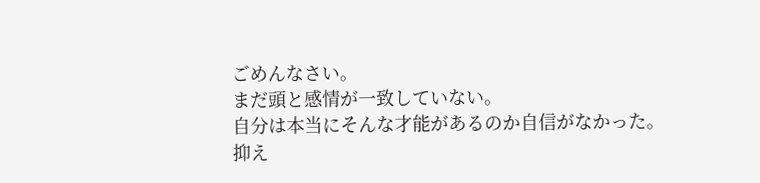ごめんなさい。
まだ頭と感情が一致していない。
自分は本当にそんな才能があるのか自信がなかった。
抑え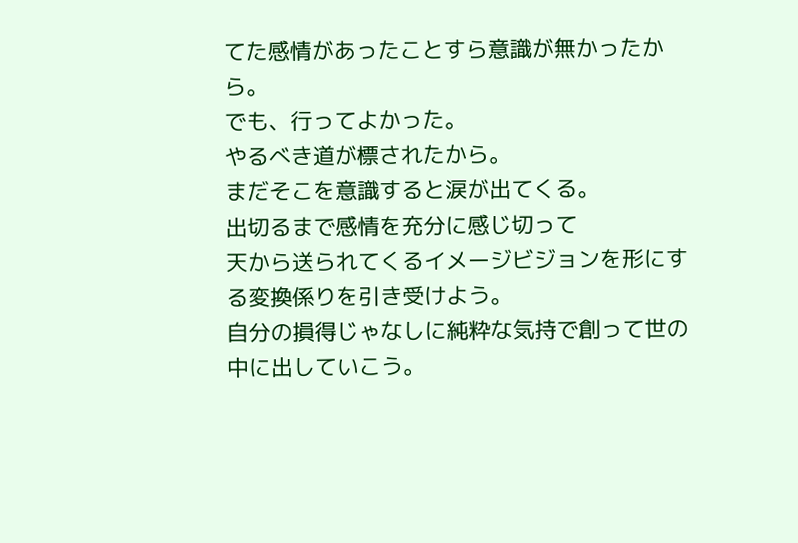てた感情があったことすら意識が無かったから。
でも、行ってよかった。
やるべき道が標されたから。
まだそこを意識すると涙が出てくる。
出切るまで感情を充分に感じ切って
天から送られてくるイメージビジョンを形にする変換係りを引き受けよう。
自分の損得じゃなしに純粋な気持で創って世の中に出していこう。